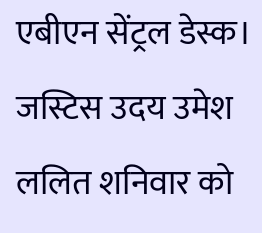एबीएन सेंट्रल डेस्क। जस्टिस उदय उमेश ललित शनिवार को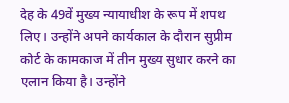देह के 49वें मुख्य न्यायाधीश के रूप में शपथ लिए। उन्होंने अपने कार्यकाल के दौरान सुप्रीम कोर्ट के कामकाज में तीन मुख्य सुधार करने का एलान किया है। उन्होंने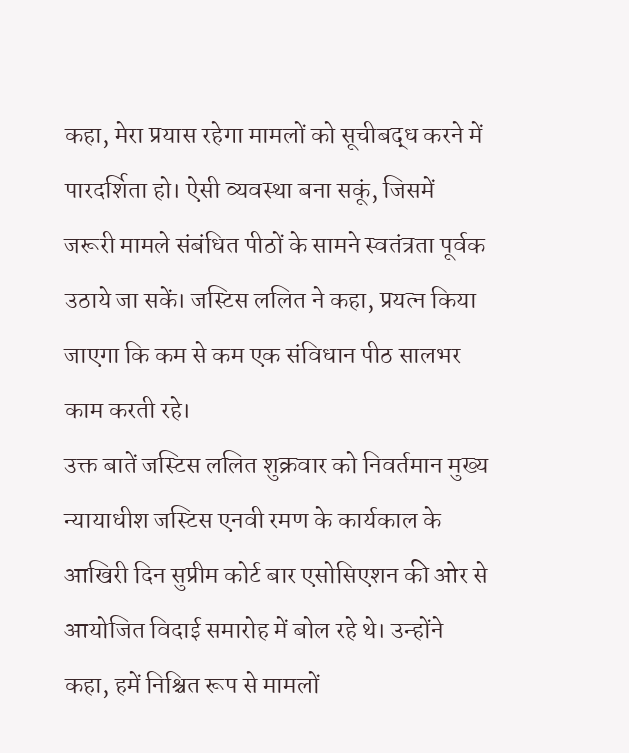कहा, मेरा प्रयास रहेगा मामलों को सूचीबद्ध करने में पारदर्शिता हो। ऐसी व्यवस्था बना सकूं, जिसमें जरूरी मामले संबंधित पीठों के सामने स्वतंत्रता पूर्वक उठाये जा सकें। जस्टिस ललित ने कहा, प्रयत्न किया जाएगा कि कम से कम एक संविधान पीठ सालभर काम करती रहे।
उक्त बातें जस्टिस ललित शुक्रवार को निवर्तमान मुख्य न्यायाधीश जस्टिस एनवी रमण के कार्यकाल के आखिरी दिन सुप्रीम कोर्ट बार एसोसिएशन की ओर से आयोजित विदाई समारोह में बोल रहे थे। उन्होंने कहा, हमें निश्चित रूप से मामलों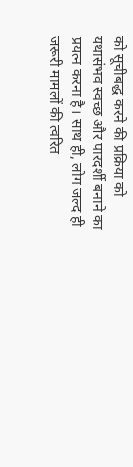को सूचीबद्ध करने की प्रक्रिया को यथासंभव स्वच्छ और पारदर्शी बनाने का प्रयत्न करना है। साथ ही, लोग जल्द ही जरूरी मामलों की त्वरित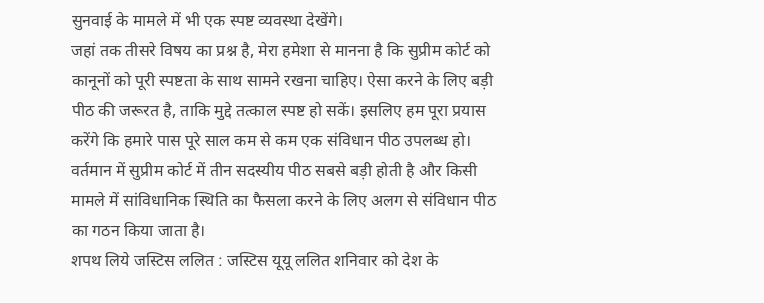सुनवाई के मामले में भी एक स्पष्ट व्यवस्था देखेंगे।
जहां तक तीसरे विषय का प्रश्न है, मेरा हमेशा से मानना है कि सुप्रीम कोर्ट को कानूनों को पूरी स्पष्टता के साथ सामने रखना चाहिए। ऐसा करने के लिए बड़ी पीठ की जरूरत है, ताकि मुद्दे तत्काल स्पष्ट हो सकें। इसलिए हम पूरा प्रयास करेंगे कि हमारे पास पूरे साल कम से कम एक संविधान पीठ उपलब्ध हो। वर्तमान में सुप्रीम कोर्ट में तीन सदस्यीय पीठ सबसे बड़ी होती है और किसी मामले में सांविधानिक स्थिति का फैसला करने के लिए अलग से संविधान पीठ का गठन किया जाता है।
शपथ लिये जस्टिस ललित : जस्टिस यूयू ललित शनिवार को देश के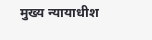मुख्य न्यायाधीश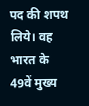पद की शपथ लिये। वह भारत के 49वें मुख्य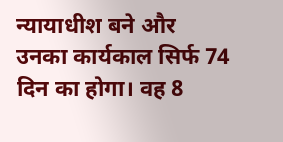न्यायाधीश बने और उनका कार्यकाल सिर्फ 74 दिन का होगा। वह 8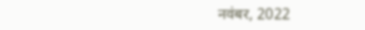नवंबर, 2022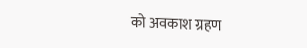को अवकाश ग्रहण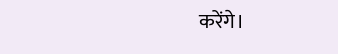करेंगे।